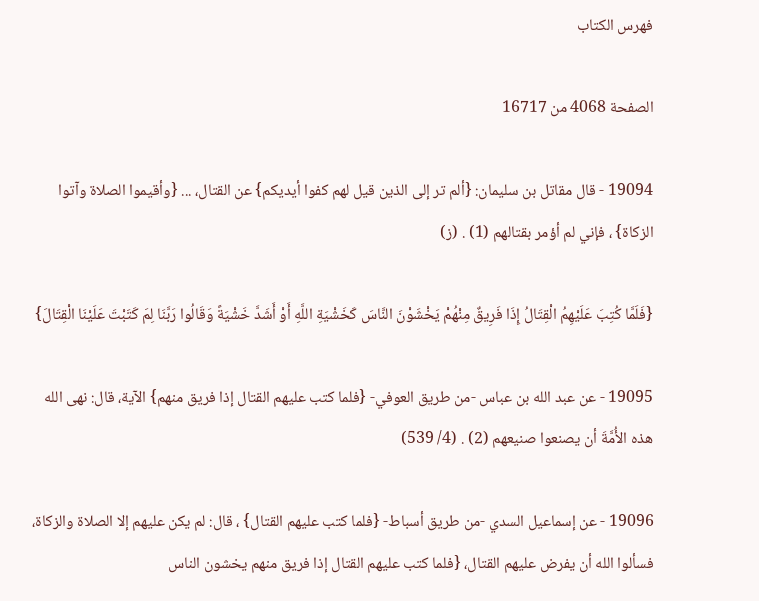فهرس الكتاب

الصفحة 4068 من 16717

19094 - قال مقاتل بن سليمان: {ألم تر إلى الذين قيل لهم كفوا أيديكم} عن القتال، ... {وأقيموا الصلاة وآتوا الزكاة} ، فإني لم أؤمر بقتالهم (1) . (ز)

{فَلَمَّا كُتِبَ عَلَيْهِمُ الْقِتَالُ إِذَا فَرِيقٌ مِنْهُمْ يَخْشَوْنَ النَّاسَ كَخَشْيَةِ اللَّهِ أَوْ أَشَدَّ خَشْيَةً وَقَالُوا رَبَّنَا لِمَ كَتَبْتَ عَلَيْنَا الْقِتَالَ}

19095 - عن عبد الله بن عباس -من طريق العوفي- {فلما كتب عليهم القتال إذا فريق منهم} الآية، قال: نهى الله هذه الأُمَّةَ أن يصنعوا صنيعهم (2) . (4/ 539)

19096 - عن إسماعيل السدي -من طريق أسباط- {فلما كتب عليهم القتال} ، قال: لم يكن عليهم إلا الصلاة والزكاة، فسألوا الله أن يفرض عليهم القتال، {فلما كتب عليهم القتال إذا فريق منهم يخشون الناس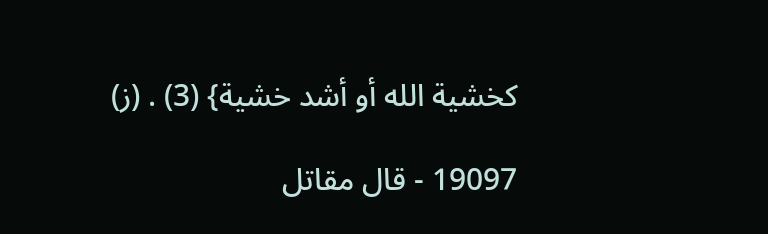كخشية الله أو أشد خشية} (3) . (ز)

19097 - قال مقاتل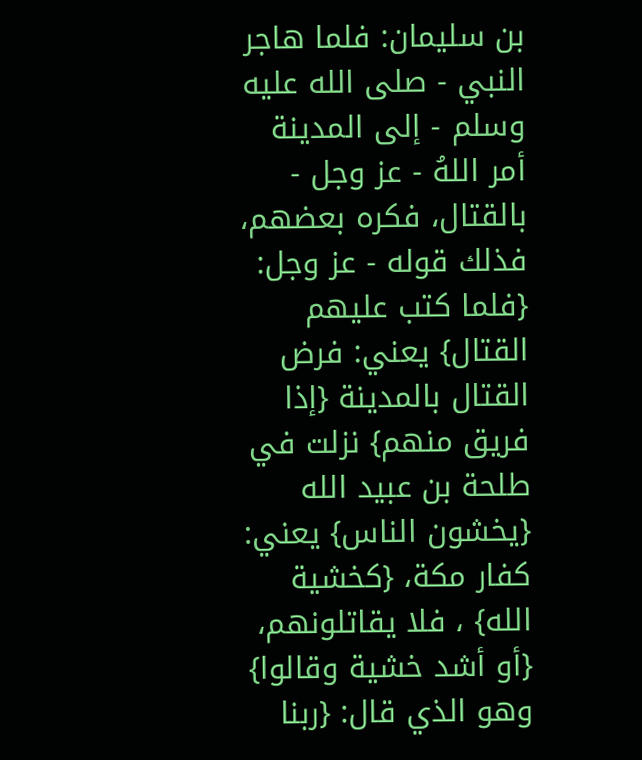بن سليمان: فلما هاجر النبي - صلى الله عليه وسلم - إلى المدينة أمر اللهُ - عز وجل - بالقتال، فكره بعضهم، فذلك قوله - عز وجل: {فلما كتب عليهم القتال} يعني: فرض القتال بالمدينة {إذا فريق منهم} نزلت في طلحة بن عبيد الله {يخشون الناس} يعني: كفار مكة، {كخشية الله} ، فلا يقاتلونهم، {أو أشد خشية وقالوا} وهو الذي قال: {ربنا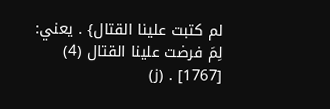لم كتبت علينا القتال} . يعني: لِمَ فرضت علينا القتال (4) [1767] . (ز)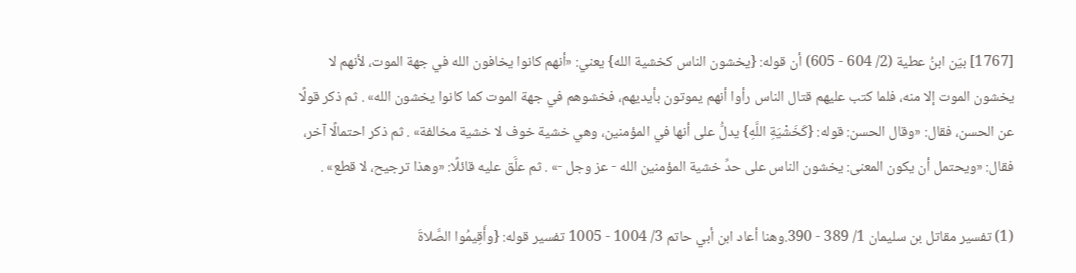[1767] بيّن ابنُ عطية (2/ 604 - 605) أن قوله: {يخشون الناس كخشية الله} يعني: «أنهم كانوا يخافون الله في جهة الموت، لأنهم لا يخشون الموت إلا منه، فلما كتب عليهم قتال الناس رأوا أنهم يموتون بأيديهم، فخشوهم في جهة الموت كما كانوا يخشون الله» . ثم ذكر قولًا عن الحسن، فقال: «وقال الحسن: قوله: {كَخَشْيَةِ اللَّهِ} يدلُّ على أنها في المؤمنين، وهي خشية خوف لا خشية مخالفة» . ثم ذكر احتمالًا آخر، فقال: «ويحتمل أن يكون المعنى: يخشون الناس على حدِّ خشية المؤمنين الله - عز وجل -» . ثم علَّق عليه قائلًا: «وهذا ترجيح، لا قطع» .

(1) تفسير مقاتل بن سليمان 1/ 389 - 390.وهنا أعاد ابن أبي حاتم 3/ 1004 - 1005 تفسير قوله: {وأَقِيمُوا الصَّلاةَ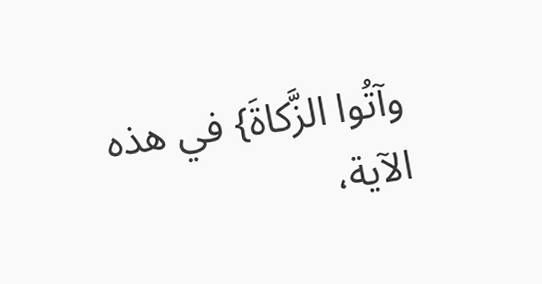وآتُوا الزَّكاةَ} في هذه الآية،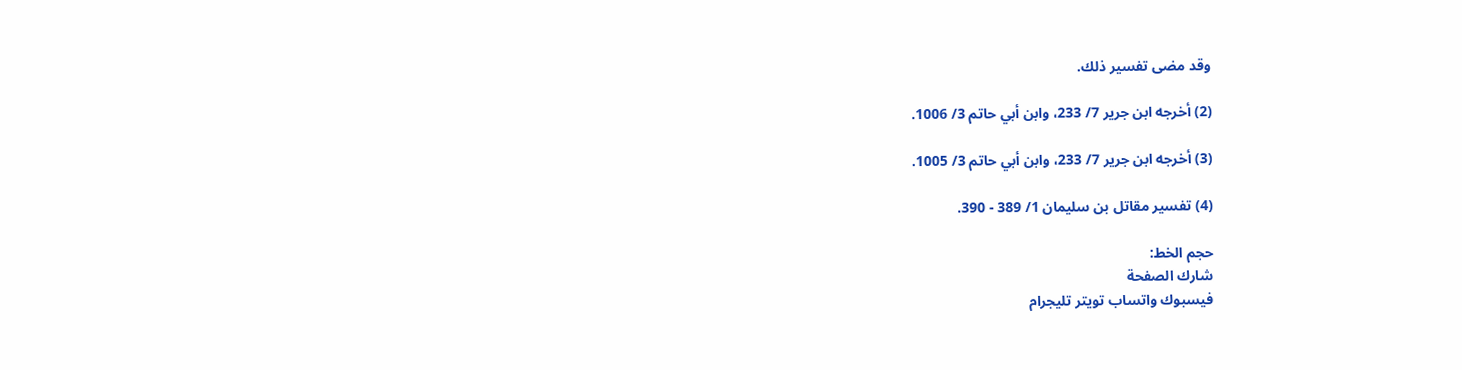وقد مضى تفسير ذلك.

(2) أخرجه ابن جرير 7/ 233، وابن أبي حاتم 3/ 1006.

(3) أخرجه ابن جرير 7/ 233، وابن أبي حاتم 3/ 1005.

(4) تفسير مقاتل بن سليمان 1/ 389 - 390.

حجم الخط:
شارك الصفحة
فيسبوك واتساب تويتر تليجرام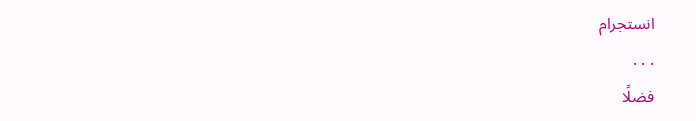انستجرام
. . .
فضلًا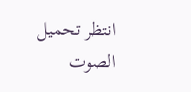انتظر تحميل الصوت